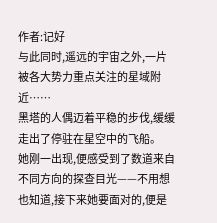作者:记好
与此同时,遥远的宇宙之外,一片被各大势力重点关注的星域附近……
黑塔的人偶迈着平稳的步伐,缓缓走出了停驻在星空中的飞船。
她刚一出现,便感受到了数道来自不同方向的探查目光——不用想也知道,接下来她要面对的,便是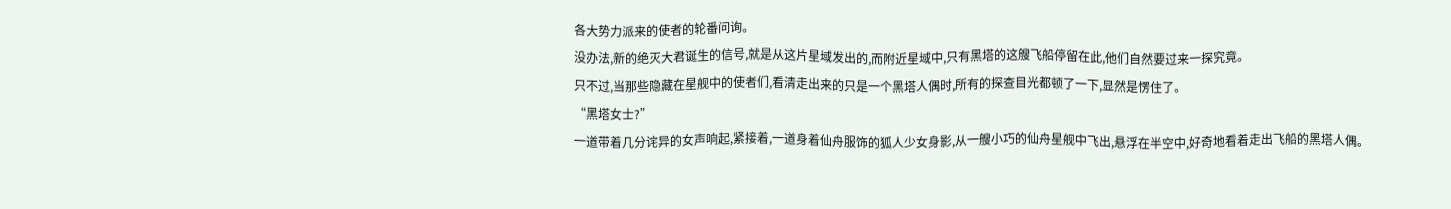各大势力派来的使者的轮番问询。
没办法,新的绝灭大君诞生的信号,就是从这片星域发出的,而附近星域中,只有黑塔的这艘飞船停留在此,他们自然要过来一探究竟。
只不过,当那些隐藏在星舰中的使者们,看清走出来的只是一个黑塔人偶时,所有的探查目光都顿了一下,显然是愣住了。
“黑塔女士?”
一道带着几分诧异的女声响起,紧接着,一道身着仙舟服饰的狐人少女身影,从一艘小巧的仙舟星舰中飞出,悬浮在半空中,好奇地看着走出飞船的黑塔人偶。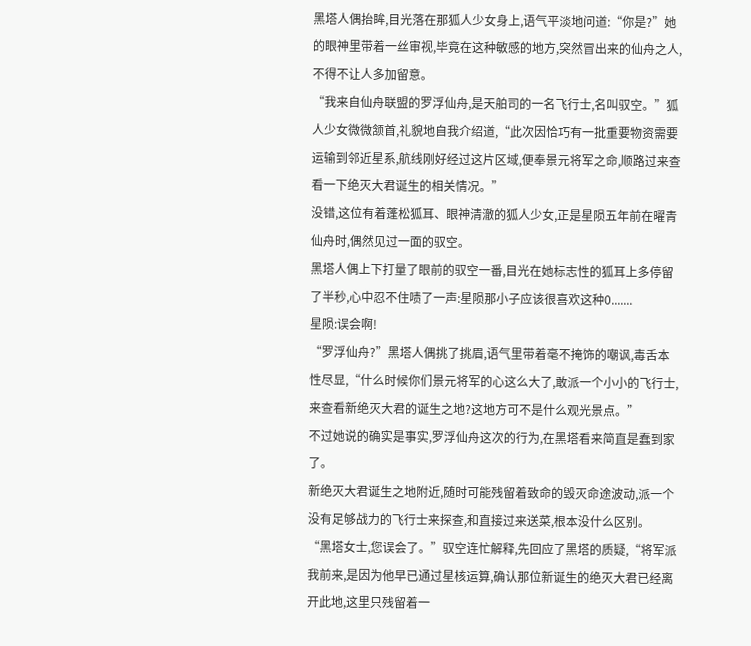黑塔人偶抬眸,目光落在那狐人少女身上,语气平淡地问道:“你是?”她的眼神里带着一丝审视,毕竟在这种敏感的地方,突然冒出来的仙舟之人,不得不让人多加留意。
“我来自仙舟联盟的罗浮仙舟,是天舶司的一名飞行士,名叫驭空。”狐人少女微微颔首,礼貌地自我介绍道,“此次因恰巧有一批重要物资需要运输到邻近星系,航线刚好经过这片区域,便奉景元将军之命,顺路过来查看一下绝灭大君诞生的相关情况。”
没错,这位有着蓬松狐耳、眼神清澈的狐人少女,正是星陨五年前在曜青仙舟时,偶然见过一面的驭空。
黑塔人偶上下打量了眼前的驭空一番,目光在她标志性的狐耳上多停留了半秒,心中忍不住啧了一声:星陨那小子应该很喜欢这种0.......
星陨:误会啊!
“罗浮仙舟?”黑塔人偶挑了挑眉,语气里带着毫不掩饰的嘲讽,毒舌本性尽显,“什么时候你们景元将军的心这么大了,敢派一个小小的飞行士,来查看新绝灭大君的诞生之地?这地方可不是什么观光景点。”
不过她说的确实是事实,罗浮仙舟这次的行为,在黑塔看来简直是蠢到家了。
新绝灭大君诞生之地附近,随时可能残留着致命的毁灭命途波动,派一个没有足够战力的飞行士来探查,和直接过来送菜,根本没什么区别。
“黑塔女士,您误会了。”驭空连忙解释,先回应了黑塔的质疑,“将军派我前来,是因为他早已通过星核运算,确认那位新诞生的绝灭大君已经离开此地,这里只残留着一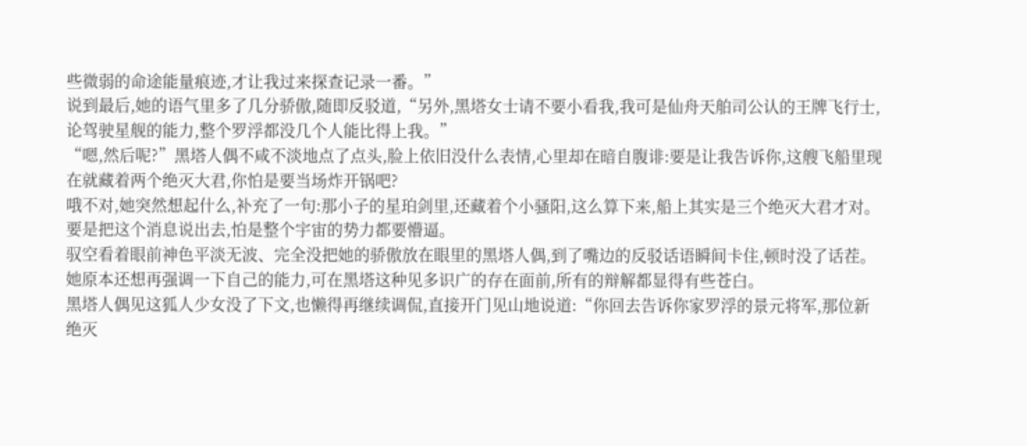些微弱的命途能量痕迹,才让我过来探查记录一番。”
说到最后,她的语气里多了几分骄傲,随即反驳道,“另外,黑塔女士请不要小看我,我可是仙舟天舶司公认的王牌飞行士,论驾驶星舰的能力,整个罗浮都没几个人能比得上我。”
“嗯,然后呢?”黑塔人偶不咸不淡地点了点头,脸上依旧没什么表情,心里却在暗自腹诽:要是让我告诉你,这艘飞船里现在就藏着两个绝灭大君,你怕是要当场炸开锅吧?
哦不对,她突然想起什么,补充了一句:那小子的星珀剑里,还藏着个小骚阳,这么算下来,船上其实是三个绝灭大君才对。
要是把这个消息说出去,怕是整个宇宙的势力都要懵逼。
驭空看着眼前神色平淡无波、完全没把她的骄傲放在眼里的黑塔人偶,到了嘴边的反驳话语瞬间卡住,顿时没了话茬。
她原本还想再强调一下自己的能力,可在黑塔这种见多识广的存在面前,所有的辩解都显得有些苍白。
黑塔人偶见这狐人少女没了下文,也懒得再继续调侃,直接开门见山地说道:“你回去告诉你家罗浮的景元将军,那位新绝灭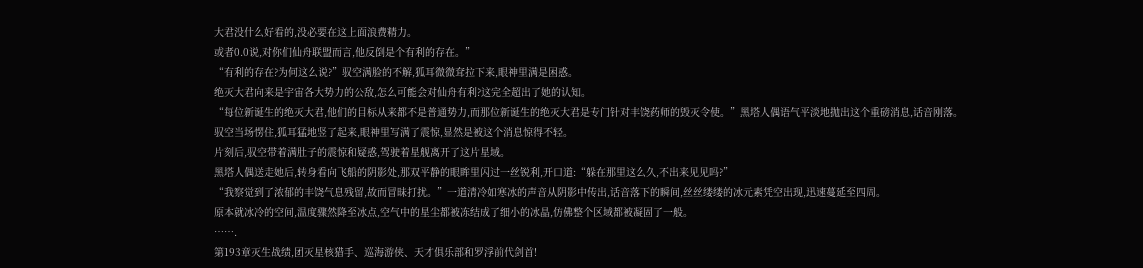大君没什么好看的,没必要在这上面浪费精力。
或者0.0说,对你们仙舟联盟而言,他反倒是个有利的存在。”
“有利的存在?为何这么说?”驭空满脸的不解,狐耳微微耷拉下来,眼神里满是困惑。
绝灭大君向来是宇宙各大势力的公敌,怎么可能会对仙舟有利?这完全超出了她的认知。
“每位新诞生的绝灭大君,他们的目标从来都不是普通势力,而那位新诞生的绝灭大君是专门针对丰饶药师的毁灭令使。”黑塔人偶语气平淡地抛出这个重磅消息,话音刚落。
驭空当场愣住,狐耳猛地竖了起来,眼神里写满了震惊,显然是被这个消息惊得不轻。
片刻后,驭空带着满肚子的震惊和疑惑,驾驶着星舰离开了这片星域。
黑塔人偶送走她后,转身看向飞船的阴影处,那双平静的眼眸里闪过一丝锐利,开口道:“躲在那里这么久,不出来见见吗?”
“我察觉到了浓郁的丰饶气息残留,故而冒昧打扰。”一道清冷如寒冰的声音从阴影中传出,话音落下的瞬间,丝丝缕缕的冰元素凭空出现,迅速蔓延至四周。
原本就冰冷的空间,温度骤然降至冰点,空气中的星尘都被冻结成了细小的冰晶,仿佛整个区域都被凝固了一般。
…….
第193章灭生战绩,团灭星核猎手、巡海游侠、天才俱乐部和罗浮前代剑首!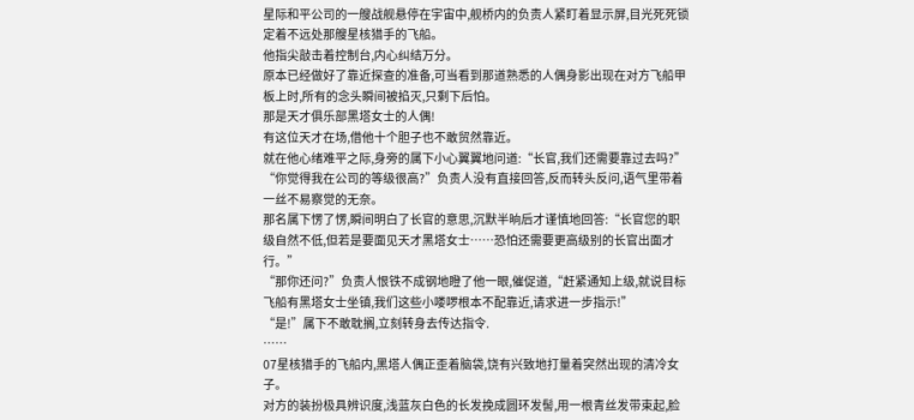星际和平公司的一艘战舰悬停在宇宙中,舰桥内的负责人紧盯着显示屏,目光死死锁定着不远处那艘星核猎手的飞船。
他指尖敲击着控制台,内心纠结万分。
原本已经做好了靠近探查的准备,可当看到那道熟悉的人偶身影出现在对方飞船甲板上时,所有的念头瞬间被掐灭,只剩下后怕。
那是天才俱乐部黑塔女士的人偶!
有这位天才在场,借他十个胆子也不敢贸然靠近。
就在他心绪难平之际,身旁的属下小心翼翼地问道:“长官,我们还需要靠过去吗?”
“你觉得我在公司的等级很高?”负责人没有直接回答,反而转头反问,语气里带着一丝不易察觉的无奈。
那名属下愣了愣,瞬间明白了长官的意思,沉默半晌后才谨慎地回答:“长官您的职级自然不低,但若是要面见天才黑塔女士……恐怕还需要更高级别的长官出面才行。”
“那你还问?”负责人恨铁不成钢地瞪了他一眼,催促道,“赶紧通知上级,就说目标飞船有黑塔女士坐镇,我们这些小喽啰根本不配靠近,请求进一步指示!”
“是!”属下不敢耽搁,立刻转身去传达指令.
……
07星核猎手的飞船内,黑塔人偶正歪着脑袋,饶有兴致地打量着突然出现的清冷女子。
对方的装扮极具辨识度,浅蓝灰白色的长发挽成圆环发髻,用一根青丝发带束起,脸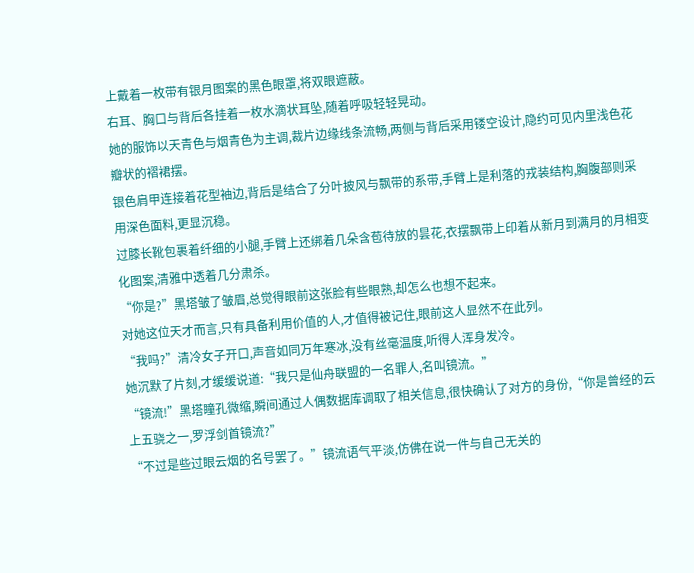上戴着一枚带有银月图案的黑色眼罩,将双眼遮蔽。
右耳、胸口与背后各挂着一枚水滴状耳坠,随着呼吸轻轻晃动。
她的服饰以天青色与烟青色为主调,裁片边缘线条流畅,两侧与背后采用镂空设计,隐约可见内里浅色花瓣状的褶裙摆。
银色肩甲连接着花型袖边,背后是结合了分叶披风与飘带的系带,手臂上是利落的戎装结构,胸腹部则采用深色面料,更显沉稳。
过膝长靴包裹着纤细的小腿,手臂上还绑着几朵含苞待放的昙花,衣摆飘带上印着从新月到满月的月相变化图案,清雅中透着几分肃杀。
“你是?”黑塔皱了皱眉,总觉得眼前这张脸有些眼熟,却怎么也想不起来。
对她这位天才而言,只有具备利用价值的人,才值得被记住,眼前这人显然不在此列。
“我吗?”清冷女子开口,声音如同万年寒冰,没有丝毫温度,听得人浑身发冷。
她沉默了片刻,才缓缓说道:“我只是仙舟联盟的一名罪人,名叫镜流。”
“镜流!”黑塔瞳孔微缩,瞬间通过人偶数据库调取了相关信息,很快确认了对方的身份,“你是曾经的云上五骁之一,罗浮剑首镜流?”
“不过是些过眼云烟的名号罢了。”镜流语气平淡,仿佛在说一件与自己无关的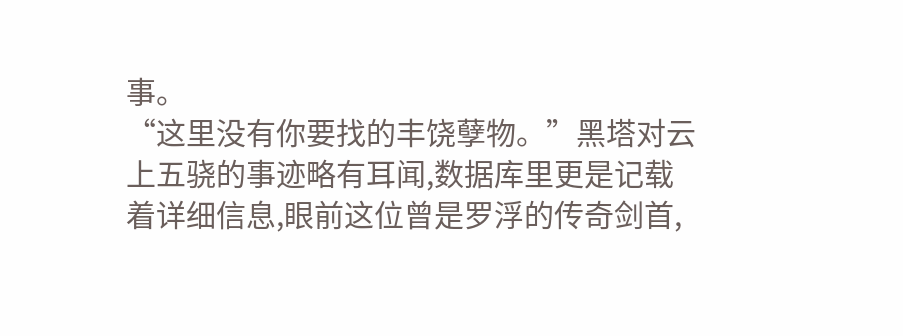事。
“这里没有你要找的丰饶孽物。”黑塔对云上五骁的事迹略有耳闻,数据库里更是记载着详细信息,眼前这位曾是罗浮的传奇剑首,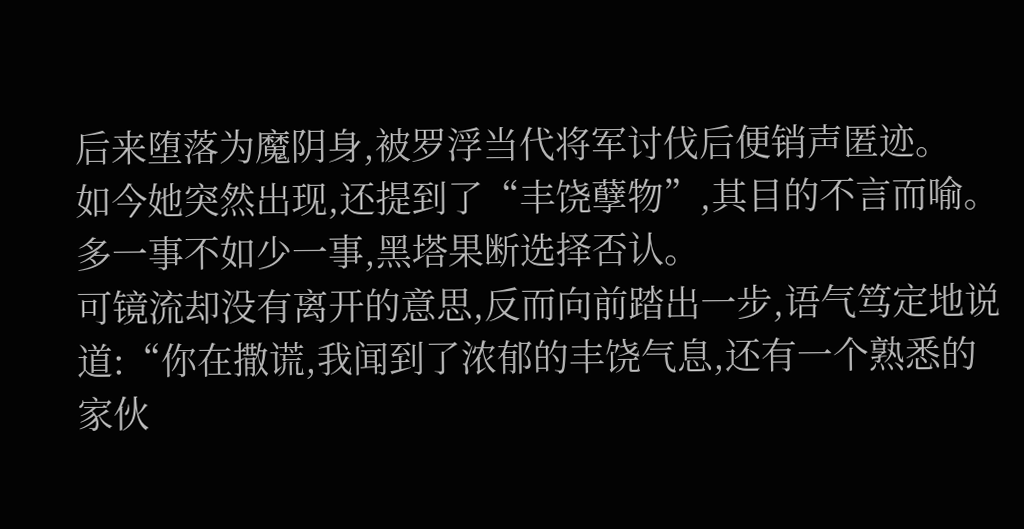后来堕落为魔阴身,被罗浮当代将军讨伐后便销声匿迹。
如今她突然出现,还提到了“丰饶孽物”,其目的不言而喻。
多一事不如少一事,黑塔果断选择否认。
可镜流却没有离开的意思,反而向前踏出一步,语气笃定地说道:“你在撒谎,我闻到了浓郁的丰饶气息,还有一个熟悉的家伙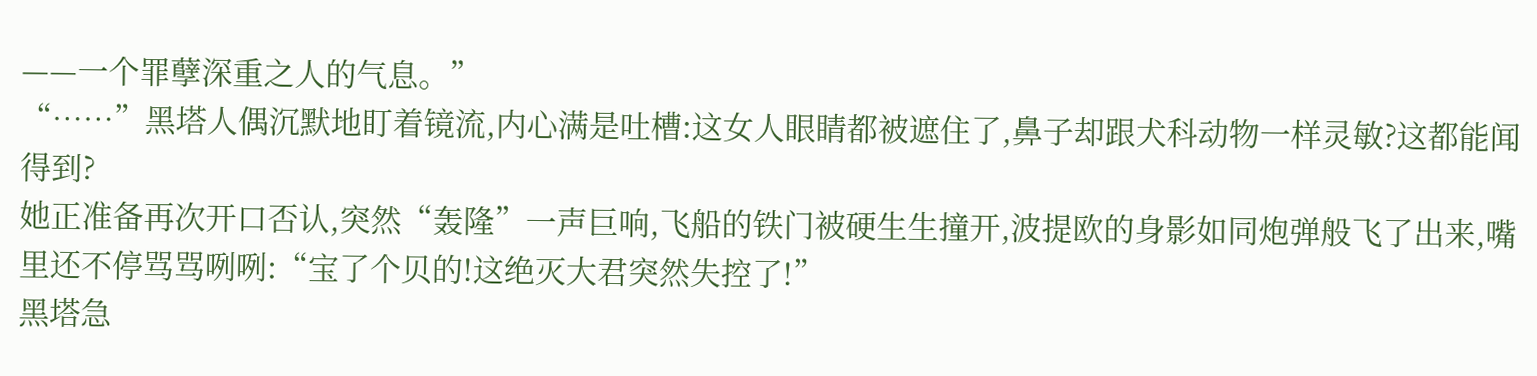——一个罪孽深重之人的气息。”
“……”黑塔人偶沉默地盯着镜流,内心满是吐槽:这女人眼睛都被遮住了,鼻子却跟犬科动物一样灵敏?这都能闻得到?
她正准备再次开口否认,突然“轰隆”一声巨响,飞船的铁门被硬生生撞开,波提欧的身影如同炮弹般飞了出来,嘴里还不停骂骂咧咧:“宝了个贝的!这绝灭大君突然失控了!”
黑塔急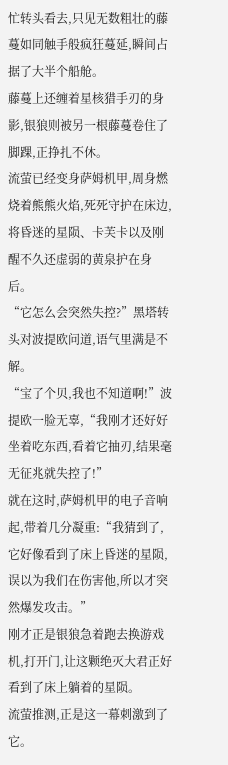忙转头看去,只见无数粗壮的藤蔓如同触手般疯狂蔓延,瞬间占据了大半个船舱。
藤蔓上还缠着星核猎手刃的身影,银狼则被另一根藤蔓卷住了脚踝,正挣扎不休。
流萤已经变身萨姆机甲,周身燃烧着熊熊火焰,死死守护在床边,将昏迷的星陨、卡芙卡以及刚醒不久还虚弱的黄泉护在身后。
“它怎么会突然失控?”黑塔转头对波提欧问道,语气里满是不解。
“宝了个贝,我也不知道啊!”波提欧一脸无辜,“我刚才还好好坐着吃东西,看着它抽刃,结果毫无征兆就失控了!”
就在这时,萨姆机甲的电子音响起,带着几分凝重:“我猜到了,它好像看到了床上昏迷的星陨,误以为我们在伤害他,所以才突然爆发攻击。”
刚才正是银狼急着跑去换游戏机,打开门,让这颗绝灭大君正好看到了床上躺着的星陨。
流萤推测,正是这一幕刺激到了它。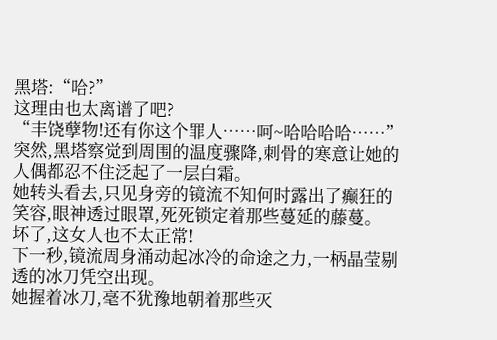黑塔:“哈?”
这理由也太离谱了吧?
“丰饶孽物!还有你这个罪人……呵~哈哈哈哈……”
突然,黑塔察觉到周围的温度骤降,刺骨的寒意让她的人偶都忍不住泛起了一层白霜。
她转头看去,只见身旁的镜流不知何时露出了癫狂的笑容,眼神透过眼罩,死死锁定着那些蔓延的藤蔓。
坏了,这女人也不太正常!
下一秒,镜流周身涌动起冰冷的命途之力,一柄晶莹剔透的冰刀凭空出现。
她握着冰刀,毫不犹豫地朝着那些灭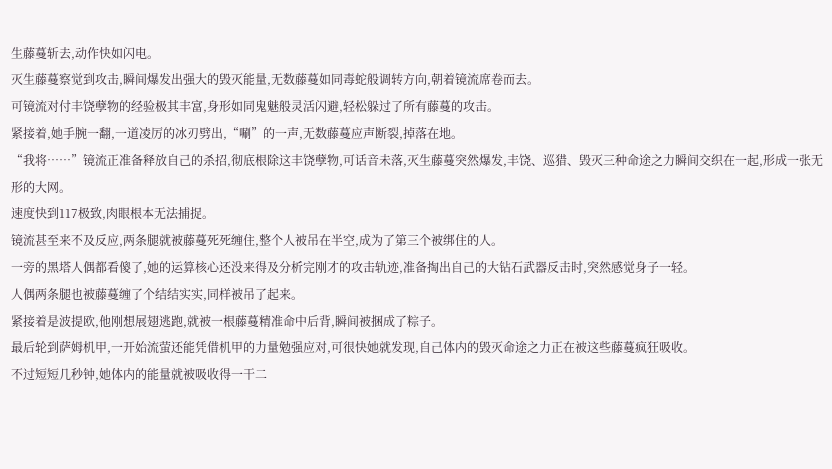生藤蔓斩去,动作快如闪电。
灭生藤蔓察觉到攻击,瞬间爆发出强大的毁灭能量,无数藤蔓如同毒蛇般调转方向,朝着镜流席卷而去。
可镜流对付丰饶孽物的经验极其丰富,身形如同鬼魅般灵活闪避,轻松躲过了所有藤蔓的攻击。
紧接着,她手腕一翻,一道凌厉的冰刃劈出,“唰”的一声,无数藤蔓应声断裂,掉落在地。
“我将……”镜流正准备释放自己的杀招,彻底根除这丰饶孽物,可话音未落,灭生藤蔓突然爆发,丰饶、巡猎、毁灭三种命途之力瞬间交织在一起,形成一张无形的大网。
速度快到117极致,肉眼根本无法捕捉。
镜流甚至来不及反应,两条腿就被藤蔓死死缠住,整个人被吊在半空,成为了第三个被绑住的人。
一旁的黑塔人偶都看傻了,她的运算核心还没来得及分析完刚才的攻击轨迹,准备掏出自己的大钻石武器反击时,突然感觉身子一轻。
人偶两条腿也被藤蔓缠了个结结实实,同样被吊了起来。
紧接着是波提欧,他刚想展翅逃跑,就被一根藤蔓精准命中后背,瞬间被捆成了粽子。
最后轮到萨姆机甲,一开始流萤还能凭借机甲的力量勉强应对,可很快她就发现,自己体内的毁灭命途之力正在被这些藤蔓疯狂吸收。
不过短短几秒钟,她体内的能量就被吸收得一干二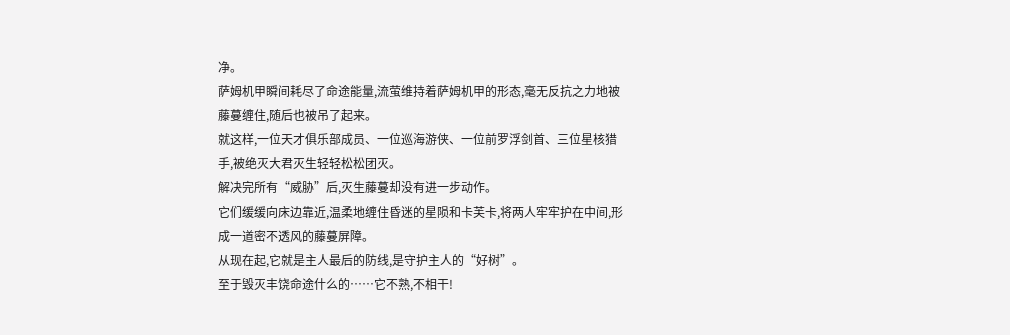净。
萨姆机甲瞬间耗尽了命途能量,流萤维持着萨姆机甲的形态,毫无反抗之力地被藤蔓缠住,随后也被吊了起来。
就这样,一位天才俱乐部成员、一位巡海游侠、一位前罗浮剑首、三位星核猎手,被绝灭大君灭生轻轻松松团灭。
解决完所有“威胁”后,灭生藤蔓却没有进一步动作。
它们缓缓向床边靠近,温柔地缠住昏迷的星陨和卡芙卡,将两人牢牢护在中间,形成一道密不透风的藤蔓屏障。
从现在起,它就是主人最后的防线,是守护主人的“好树”。
至于毁灭丰饶命途什么的……它不熟,不相干!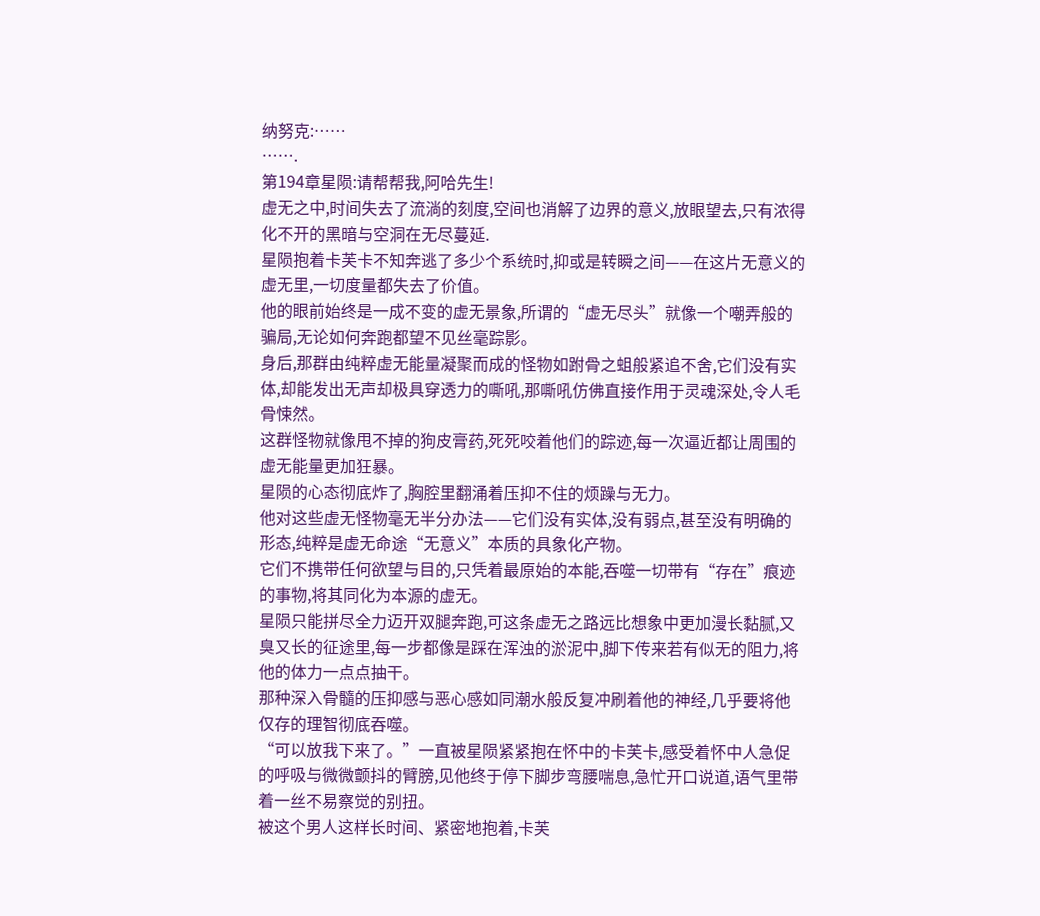纳努克:……
…….
第194章星陨:请帮帮我,阿哈先生!
虚无之中,时间失去了流淌的刻度,空间也消解了边界的意义,放眼望去,只有浓得化不开的黑暗与空洞在无尽蔓延.
星陨抱着卡芙卡不知奔逃了多少个系统时,抑或是转瞬之间——在这片无意义的虚无里,一切度量都失去了价值。
他的眼前始终是一成不变的虚无景象,所谓的“虚无尽头”就像一个嘲弄般的骗局,无论如何奔跑都望不见丝毫踪影。
身后,那群由纯粹虚无能量凝聚而成的怪物如跗骨之蛆般紧追不舍,它们没有实体,却能发出无声却极具穿透力的嘶吼,那嘶吼仿佛直接作用于灵魂深处,令人毛骨悚然。
这群怪物就像甩不掉的狗皮膏药,死死咬着他们的踪迹,每一次逼近都让周围的虚无能量更加狂暴。
星陨的心态彻底炸了,胸腔里翻涌着压抑不住的烦躁与无力。
他对这些虚无怪物毫无半分办法——它们没有实体,没有弱点,甚至没有明确的形态,纯粹是虚无命途“无意义”本质的具象化产物。
它们不携带任何欲望与目的,只凭着最原始的本能,吞噬一切带有“存在”痕迹的事物,将其同化为本源的虚无。
星陨只能拼尽全力迈开双腿奔跑,可这条虚无之路远比想象中更加漫长黏腻,又臭又长的征途里,每一步都像是踩在浑浊的淤泥中,脚下传来若有似无的阻力,将他的体力一点点抽干。
那种深入骨髓的压抑感与恶心感如同潮水般反复冲刷着他的神经,几乎要将他仅存的理智彻底吞噬。
“可以放我下来了。”一直被星陨紧紧抱在怀中的卡芙卡,感受着怀中人急促的呼吸与微微颤抖的臂膀,见他终于停下脚步弯腰喘息,急忙开口说道,语气里带着一丝不易察觉的别扭。
被这个男人这样长时间、紧密地抱着,卡芙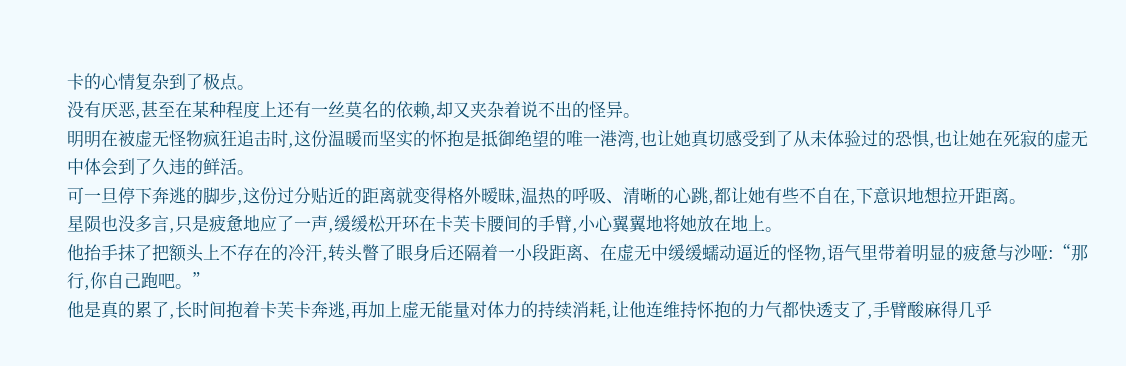卡的心情复杂到了极点。
没有厌恶,甚至在某种程度上还有一丝莫名的依赖,却又夹杂着说不出的怪异。
明明在被虚无怪物疯狂追击时,这份温暖而坚实的怀抱是抵御绝望的唯一港湾,也让她真切感受到了从未体验过的恐惧,也让她在死寂的虚无中体会到了久违的鲜活。
可一旦停下奔逃的脚步,这份过分贴近的距离就变得格外暧昧,温热的呼吸、清晰的心跳,都让她有些不自在,下意识地想拉开距离。
星陨也没多言,只是疲惫地应了一声,缓缓松开环在卡芙卡腰间的手臂,小心翼翼地将她放在地上。
他抬手抹了把额头上不存在的冷汗,转头瞥了眼身后还隔着一小段距离、在虚无中缓缓蠕动逼近的怪物,语气里带着明显的疲惫与沙哑:“那行,你自己跑吧。”
他是真的累了,长时间抱着卡芙卡奔逃,再加上虚无能量对体力的持续消耗,让他连维持怀抱的力气都快透支了,手臂酸麻得几乎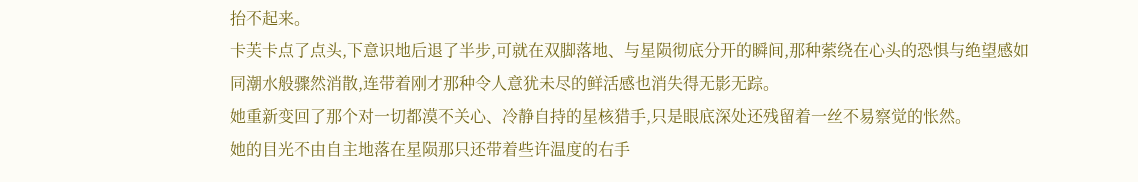抬不起来。
卡芙卡点了点头,下意识地后退了半步,可就在双脚落地、与星陨彻底分开的瞬间,那种萦绕在心头的恐惧与绝望感如同潮水般骤然消散,连带着刚才那种令人意犹未尽的鲜活感也消失得无影无踪。
她重新变回了那个对一切都漠不关心、冷静自持的星核猎手,只是眼底深处还残留着一丝不易察觉的怅然。
她的目光不由自主地落在星陨那只还带着些许温度的右手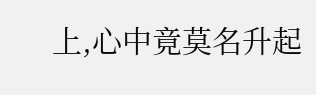上,心中竟莫名升起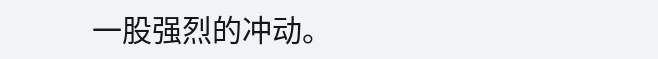一股强烈的冲动。